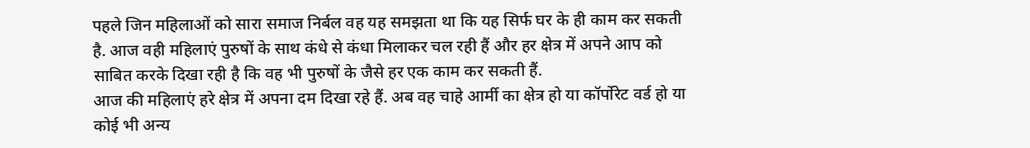पहले जिन महिलाओं को सारा समाज निर्बल वह यह समझता था कि यह सिर्फ घर के ही काम कर सकती है. आज वही महिलाएं पुरुषों के साथ कंधे से कंधा मिलाकर चल रही हैं और हर क्षेत्र में अपने आप को साबित करके दिखा रही है कि वह भी पुरुषों के जैसे हर एक काम कर सकती हैं.
आज की महिलाएं हरे क्षेत्र में अपना दम दिखा रहे हैं. अब वह चाहे आर्मी का क्षेत्र हो या कॉर्पोरेट वर्ड हो या कोई भी अन्य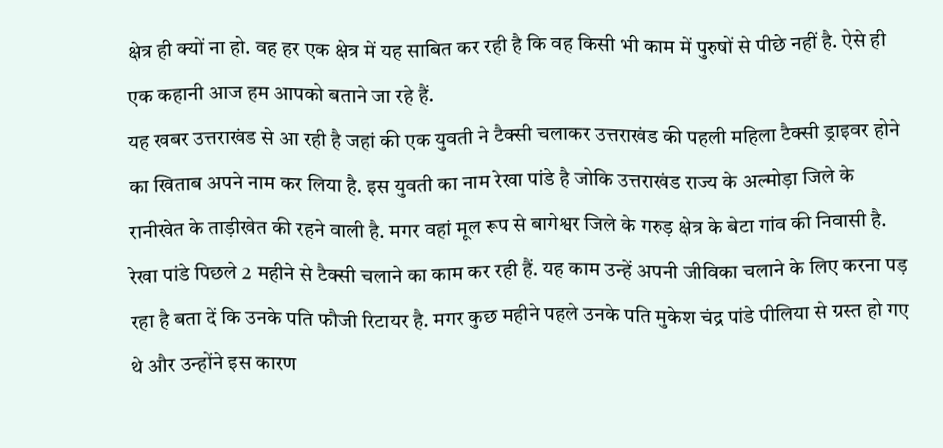क्षेत्र ही क्यों ना हो. वह हर एक क्षेत्र में यह साबित कर रही है कि वह किसी भी काम में पुरुषों से पीछे नहीं है. ऐसे ही एक कहानी आज हम आपको बताने जा रहे हैं.
यह खबर उत्तराखंड से आ रही है जहां की एक युवती ने टैक्सी चलाकर उत्तराखंड की पहली महिला टैक्सी ड्राइवर होने का खिताब अपने नाम कर लिया है. इस युवती का नाम रेखा पांडे है जोकि उत्तराखंड राज्य के अल्मोड़ा जिले के रानीखेत के ताड़ीखेत की रहने वाली है. मगर वहां मूल रूप से बागेश्वर जिले के गरुड़ क्षेत्र के बेटा गांव की निवासी है.
रेखा पांडे पिछले 2 महीने से टैक्सी चलाने का काम कर रही हैं. यह काम उन्हें अपनी जीविका चलाने के लिए करना पड़ रहा है बता दें कि उनके पति फौजी रिटायर है. मगर कुछ महीने पहले उनके पति मुकेश चंद्र पांडे पीलिया से ग्रस्त हो गए थे और उन्होंने इस कारण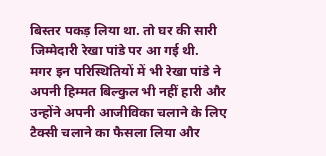बिस्तर पकड़ लिया था. तो घर की सारी जिम्मेदारी रेखा पांडे पर आ गई थी.
मगर इन परिस्थितियों में भी रेखा पांडे ने अपनी हिम्मत बिल्कुल भी नहीं हारी और उन्होंने अपनी आजीविका चलाने के लिए टैक्सी चलाने का फैसला लिया और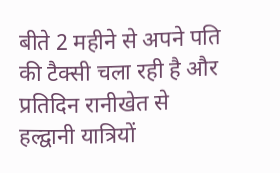बीते 2 महीने से अपने पति की टैक्सी चला रही है और प्रतिदिन रानीखेत से हल्द्वानी यात्रियों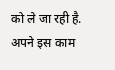को ले जा रही है. अपने इस काम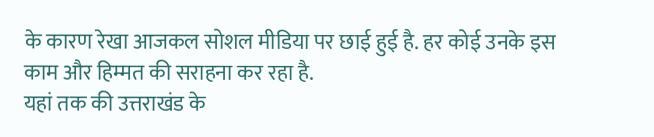के कारण रेखा आजकल सोशल मीडिया पर छाई हुई है. हर कोई उनके इस काम और हिम्मत की सराहना कर रहा है.
यहां तक की उत्तराखंड के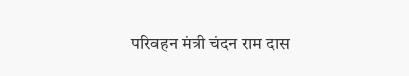परिवहन मंत्री चंदन राम दास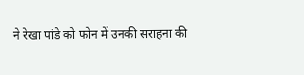ने रेखा पांडे को फोन में उनकी सराहना की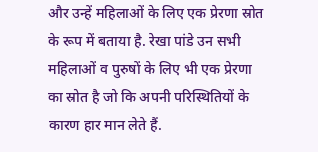और उन्हें महिलाओं के लिए एक प्रेरणा स्रोत के रूप में बताया है. रेखा पांडे उन सभी महिलाओं व पुरुषों के लिए भी एक प्रेरणा का स्रोत है जो कि अपनी परिस्थितियों के कारण हार मान लेते हैं.